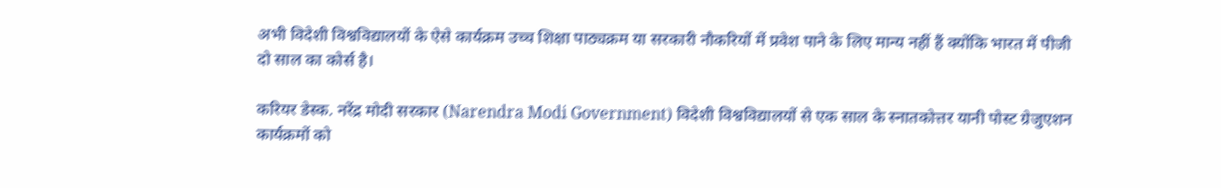अभी विदेशी विश्वविद्यालयों के ऐसे कार्यक्रम उच्च शिक्षा पाठ्यक्रम या सरकारी नौकरियों में प्रवेश पाने के लिए मान्य नहीं हैं क्योंकि भारत में पीजी दो साल का कोर्स है।

करियर डेस्क. नरेंद्र मोदी सरकार (Narendra Modi Government) विदेशी विश्वविद्यालयों से एक साल के स्नातकोत्तर यानी पोस्ट ग्रेजुएशन कार्यक्रमों को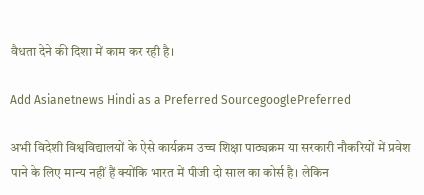वैधता देने की दिशा में काम कर रही है।

Add Asianetnews Hindi as a Preferred SourcegooglePreferred

अभी विदेशी विश्वविद्यालयों के ऐसे कार्यक्रम उच्च शिक्षा पाठ्यक्रम या सरकारी नौकरियों में प्रवेश पाने के लिए मान्य नहीं हैं क्योंकि भारत में पीजी दो साल का कोर्स है। लेकिन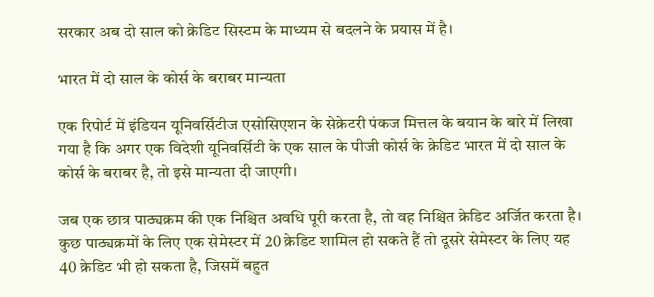सरकार अब दो साल को क्रेडिट सिस्टम के माध्यम से बदलने के प्रयास में है।

भारत में दो साल के कोर्स के बराबर मान्यता

एक रिपोर्ट में इंडियन यूनिवर्सिटीज एसोसिएशन के सेक्रेटरी पंकज मित्तल के बयान के बारे में लिखा गया है कि अगर एक विदेशी यूनिवर्सिटी के एक साल के पीजी कोर्स के क्रेडिट भारत में दो साल के कोर्स के बराबर है, तो इसे मान्यता दी जाएगी।

जब एक छात्र पाठ्यक्रम की एक निश्चित अवधि पूरी करता है, तो वह निश्चित क्रेडिट अर्जित करता है। कुछ पाठ्यक्रमों के लिए एक सेमेस्टर में 20 क्रेडिट शामिल हो सकते हैं तो दूसरे सेमेस्टर के लिए यह 40 क्रेडिट भी हो सकता है, जिसमें बहुत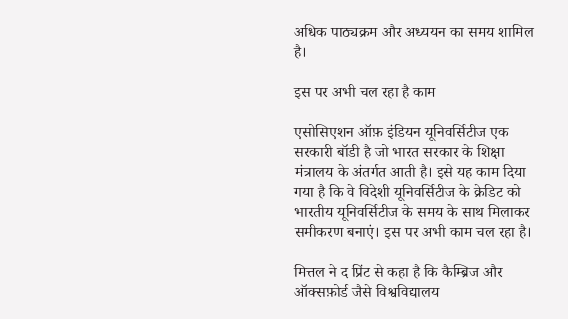अधिक पाठ्यक्रम और अध्ययन का समय शामिल है।

इस पर अभी चल रहा है काम

एसोसिएशन ऑफ़ इंडियन यूनिवर्सिटीज एक सरकारी बॉडी है जो भारत सरकार के शिक्षा मंत्रालय के अंतर्गत आती है। इसे यह काम दिया गया है कि वे विदेशी यूनिवर्सिटीज के क्रेडिट को भारतीय यूनिवर्सिटीज के समय के साथ मिलाकर समीकरण बनाएं। इस पर अभी काम चल रहा है।

मित्तल ने द प्रिंट से कहा है कि कैम्ब्रिज और ऑक्सफ़ोर्ड जैसे विश्वविद्यालय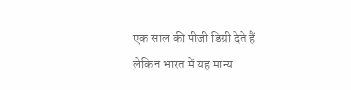एक साल की पीजी डिग्री देते हैं लेकिन भारत में यह मान्य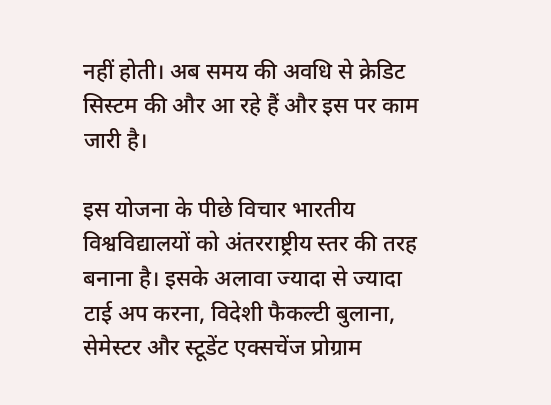नहीं होती। अब समय की अवधि से क्रेडिट सिस्टम की और आ रहे हैं और इस पर काम जारी है।

इस योजना के पीछे विचार भारतीय विश्वविद्यालयों को अंतरराष्ट्रीय स्तर की तरह बनाना है। इसके अलावा ज्यादा से ज्यादा टाई अप करना, विदेशी फैकल्टी बुलाना, सेमेस्टर और स्टूडेंट एक्सचेंज प्रोग्राम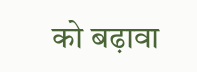को बढ़ावा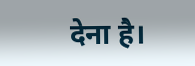देना है।